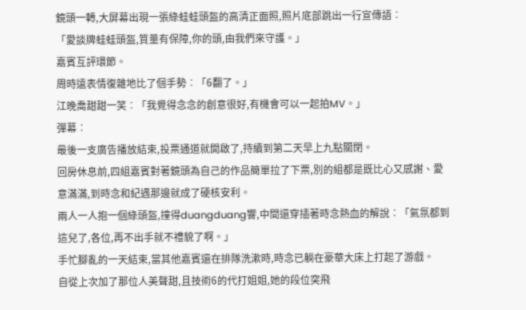鏡頭一轉,大屏幕出現一張綠蛙蛙頭盔的高清正面照,照片底部跳出一行宣傳語︰
「愛談牌蛙蛙頭盔,質量有保障,你的頭,由我們來守護。」
嘉賓互評環節。
周時遠表情復雜地比了個手勢︰「6翻了。」
江晚喬甜甜一笑︰「我覺得念念的創意很好,有機會可以一起拍MV。」
彈幕︰
最後一支廣告播放結束,投票通道就開啟了,持續到第二天早上九點關閉。
回房休息前,四組嘉賓對著鏡頭為自己的作品簡單拉了下票,別的組都是既比心又感謝、愛意滿滿,到時念和紀遇那邊就成了硬核安利。
兩人一人抱一個綠頭盔,撞得duangduang響,中間還穿插著時念熱血的解說︰「氣氛都到這兒了,各位,再不出手就不禮貌了啊。」
手忙腳亂的一天結束,當其他嘉賓還在排隊洗漱時,時念已躺在豪華大床上打起了游戲。
自從上次加了那位人美聲甜,且技術6的代打姐姐,她的段位突飛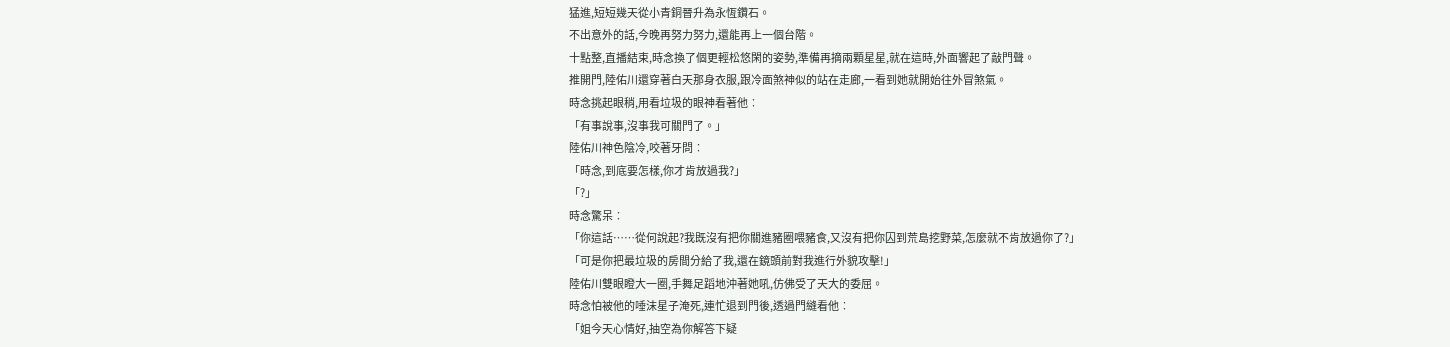猛進,短短幾天從小青銅晉升為永恆鑽石。
不出意外的話,今晚再努力努力,還能再上一個台階。
十點整,直播結束,時念換了個更輕松悠閑的姿勢,準備再摘兩顆星星,就在這時,外面響起了敲門聲。
推開門,陸佑川還穿著白天那身衣服,跟冷面煞神似的站在走廊,一看到她就開始往外冒煞氣。
時念挑起眼稍,用看垃圾的眼神看著他︰
「有事說事,沒事我可關門了。」
陸佑川神色陰冷,咬著牙問︰
「時念,到底要怎樣,你才肯放過我?」
「?」
時念驚呆︰
「你這話……從何說起?我既沒有把你關進豬圈喂豬食,又沒有把你囚到荒島挖野菜,怎麼就不肯放過你了?」
「可是你把最垃圾的房間分給了我,還在鏡頭前對我進行外貌攻擊!」
陸佑川雙眼瞪大一圈,手舞足蹈地沖著她吼,仿佛受了天大的委屈。
時念怕被他的唾沫星子淹死,連忙退到門後,透過門縫看他︰
「姐今天心情好,抽空為你解答下疑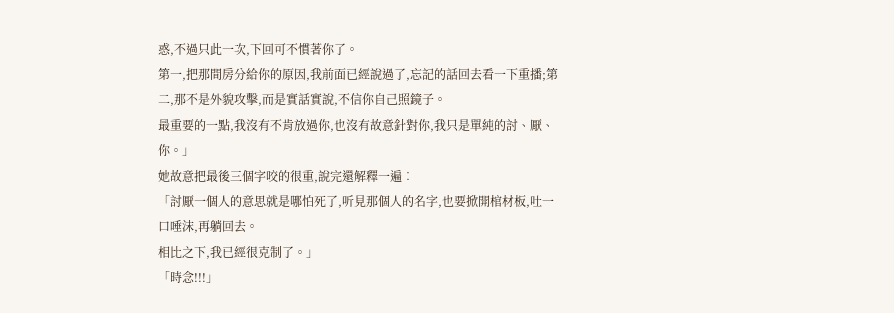惑,不過只此一次,下回可不慣著你了。
第一,把那間房分給你的原因,我前面已經說過了,忘記的話回去看一下重播;第二,那不是外貌攻擊,而是實話實說,不信你自己照鏡子。
最重要的一點,我沒有不肯放過你,也沒有故意針對你,我只是單純的討、厭、你。」
她故意把最後三個字咬的很重,說完還解釋一遍︰
「討厭一個人的意思就是哪怕死了,听見那個人的名字,也要掀開棺材板,吐一口唾沫,再躺回去。
相比之下,我已經很克制了。」
「時念!!!」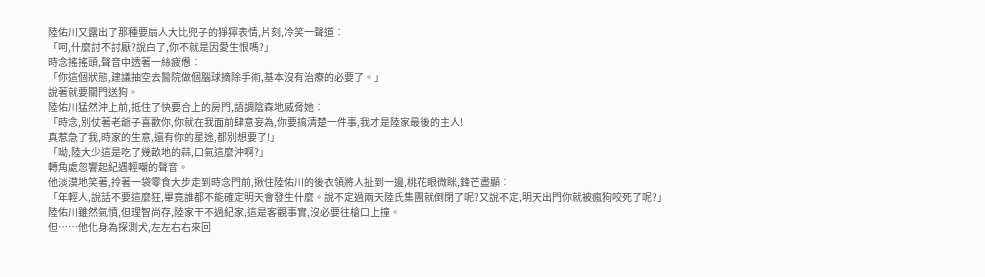陸佑川又露出了那種要扇人大比兜子的猙獰表情,片刻,冷笑一聲道︰
「呵,什麼討不討厭?說白了,你不就是因愛生恨嗎?」
時念搖搖頭,聲音中透著一絲疲憊︰
「你這個狀態,建議抽空去醫院做個腦球摘除手術,基本沒有治療的必要了。」
說著就要關門送狗。
陸佑川猛然沖上前,抵住了快要合上的房門,語調陰森地威脅她︰
「時念,別仗著老爺子喜歡你,你就在我面前肆意妄為,你要搞清楚一件事,我才是陸家最後的主人!
真惹急了我,時家的生意,還有你的星途,都別想要了!」
「呦,陸大少這是吃了幾畝地的蒜,口氣這麼沖啊?」
轉角處忽響起紀遇輕嘲的聲音。
他淡漠地笑著,拎著一袋零食大步走到時念門前,揪住陸佑川的後衣領將人扯到一邊,桃花眼微眯,鋒芒盡顯︰
「年輕人,說話不要這麼狂,畢竟誰都不能確定明天會發生什麼。說不定過兩天陸氏集團就倒閉了呢?又說不定,明天出門你就被瘋狗咬死了呢?」
陸佑川雖然氣憤,但理智尚存,陸家干不過紀家,這是客觀事實,沒必要往槍口上撞。
但……他化身為探測犬,左左右右來回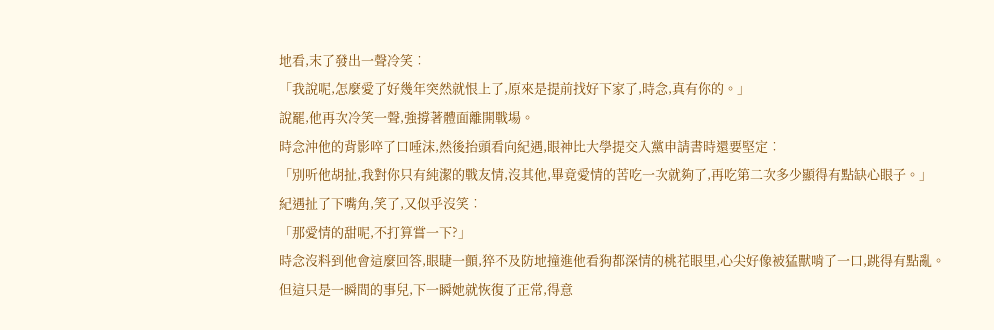地看,末了發出一聲冷笑︰
「我說呢,怎麼愛了好幾年突然就恨上了,原來是提前找好下家了,時念,真有你的。」
說罷,他再次冷笑一聲,強撐著體面離開戰場。
時念沖他的背影啐了口唾沫,然後抬頭看向紀遇,眼神比大學提交入黨申請書時還要堅定︰
「別听他胡扯,我對你只有純潔的戰友情,沒其他,畢竟愛情的苦吃一次就夠了,再吃第二次多少顯得有點缺心眼子。」
紀遇扯了下嘴角,笑了,又似乎沒笑︰
「那愛情的甜呢,不打算嘗一下?」
時念沒料到他會這麼回答,眼睫一顫,猝不及防地撞進他看狗都深情的桃花眼里,心尖好像被猛獸啃了一口,跳得有點亂。
但這只是一瞬間的事兒,下一瞬她就恢復了正常,得意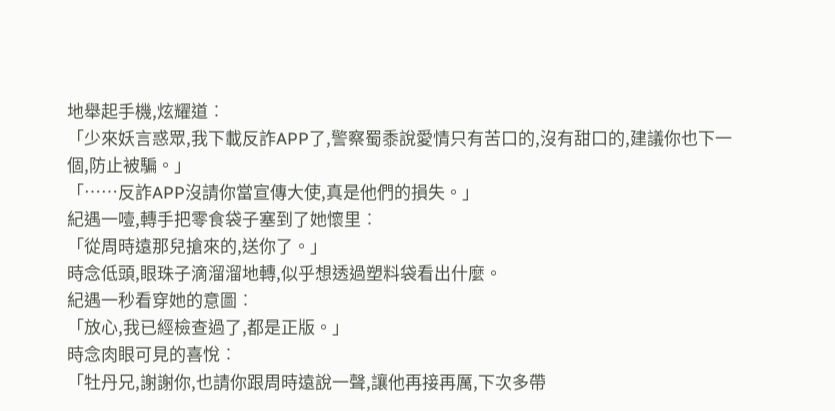地舉起手機,炫耀道︰
「少來妖言惑眾,我下載反詐APP了,警察蜀黍說愛情只有苦口的,沒有甜口的,建議你也下一個,防止被騙。」
「……反詐APP沒請你當宣傳大使,真是他們的損失。」
紀遇一噎,轉手把零食袋子塞到了她懷里︰
「從周時遠那兒搶來的,送你了。」
時念低頭,眼珠子滴溜溜地轉,似乎想透過塑料袋看出什麼。
紀遇一秒看穿她的意圖︰
「放心,我已經檢查過了,都是正版。」
時念肉眼可見的喜悅︰
「牡丹兄,謝謝你,也請你跟周時遠說一聲,讓他再接再厲,下次多帶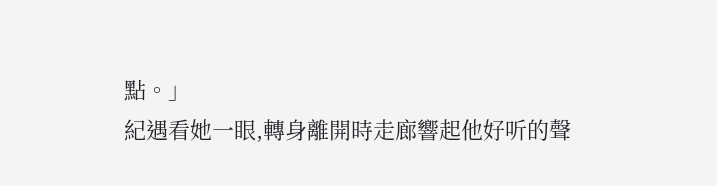點。」
紀遇看她一眼,轉身離開時走廊響起他好听的聲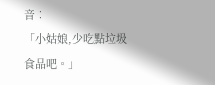音︰
「小姑娘,少吃點垃圾食品吧。」